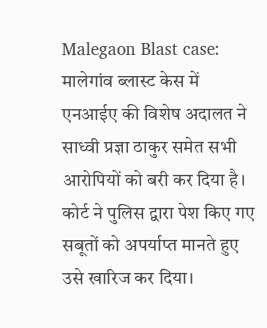Malegaon Blast case: मालेगांव ब्लास्ट केस में एनआईए की विशेष अदालत ने साध्वी प्रज्ञा ठाकुर समेत सभी आरोपियों को बरी कर दिया है। कोर्ट ने पुलिस द्वारा पेश किए गए सबूतों को अपर्याप्त मानते हुए उसे खारिज कर दिया।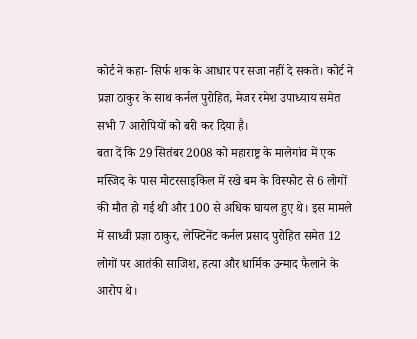कोर्ट ने कहा- सिर्फ शक के आधार पर सजा नहीं दे सकते। कोर्ट ने प्रज्ञा ठाकुर के साथ कर्नल पुरोहित, मेजर रमेश उपाध्याय समेत सभी 7 आरोपियों को बरी कर दिया है।
बता दें कि 29 सितंबर 2008 को महाराष्ट्र के मालेगांव में एक मस्जिद के पास मोटरसाइकिल में रखे बम के विस्फोट से 6 लोगों की मौत हो गई थी और 100 से अधिक घायल हुए थे। इस मामले में साध्वी प्रज्ञा ठाकुर, लेफ्टिनेंट कर्नल प्रसाद पुरोहित समेत 12 लोगों पर आतंकी साजिश, हत्या और धार्मिक उन्माद फैलाने के आरोप थे।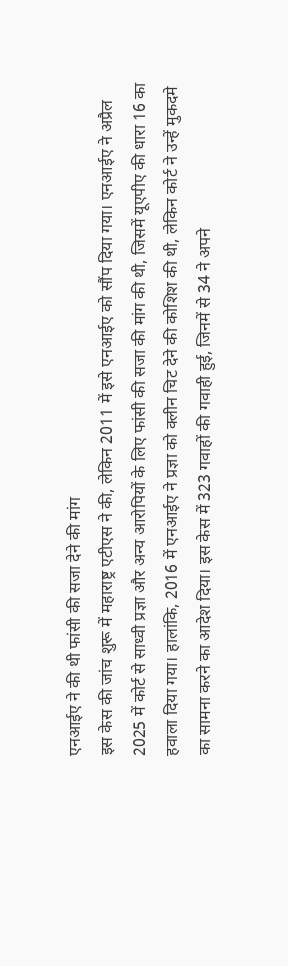एनआईए ने की थी फांसी की सजा देने की मांग
इस केस की जांच शुरू में महाराष्ट्र एटीएस ने की, लेकिन 2011 में इसे एनआईए को सौंप दिया गया। एनआईए ने अप्रैल 2025 में कोर्ट से साध्वी प्रज्ञा और अन्य आरोपियों के लिए फांसी की सजा की मांग की थी, जिसमें यूएपीए की धारा 16 का हवाला दिया गया। हालांकि, 2016 में एनआईए ने प्रज्ञा को क्लीन चिट देने की कोशिश की थी, लेकिन कोर्ट ने उन्हें मुकदमे का सामना करने का आदेश दिया। इस केस में 323 गवाहों की गवाही हुई, जिनमें से 34 ने अपने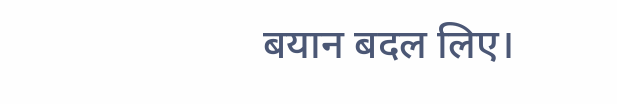बयान बदल लिए।